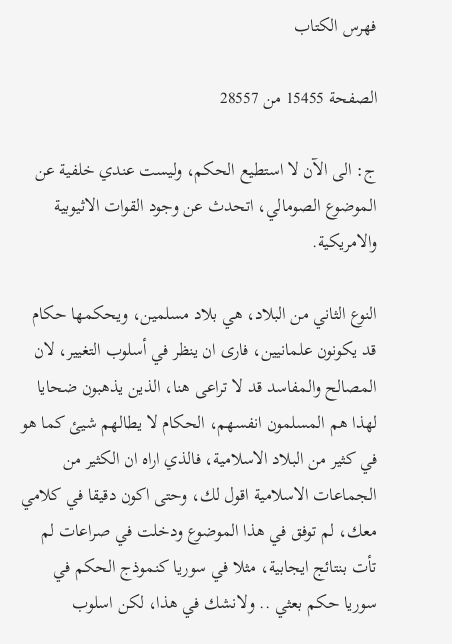فهرس الكتاب

الصفحة 15455 من 28557

ج: الى الآن لا استطيع الحكم، وليست عندي خلفية عن الموضوع الصومالي، اتحدث عن وجود القوات الاثيوبية والامريكية.

النوع الثاني من البلاد، هي بلاد مسلمين، ويحكمها حكام قد يكونون علمانيين، فارى ان ينظر في أسلوب التغيير، لان المصالح والمفاسد قد لا تراعى هنا، الذين يذهبون ضحايا لهذا هم المسلمون انفسهم، الحكام لا يطالهم شيئ كما هو في كثير من البلاد الاسلامية، فالذي اراه ان الكثير من الجماعات الاسلامية اقول لك، وحتى اكون دقيقا في كلامي معك، لم توفق في هذا الموضوع ودخلت في صراعات لم تأت بنتائج ايجابية، مثلا في سوريا كنموذج الحكم في سوريا حكم بعثي .. ولانشك في هذا، لكن اسلوب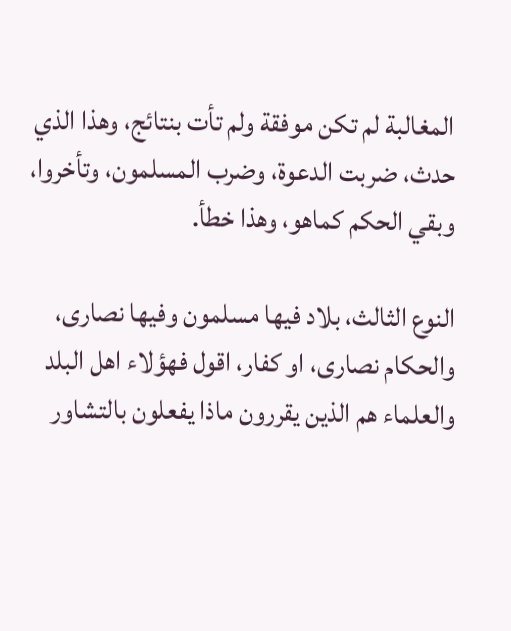المغالبة لم تكن موفقة ولم تأت بنتائج، وهذا الذي حدث، ضربت الدعوة، وضرب المسلمون، وتأخروا، وبقي الحكم كماهو، وهذا خطأ.

النوع الثالث، بلاد فيها مسلمون وفيها نصارى، والحكام نصارى، او كفار، اقول فهؤلاء اهل البلد والعلماء هم الذين يقررون ماذا يفعلون بالتشاور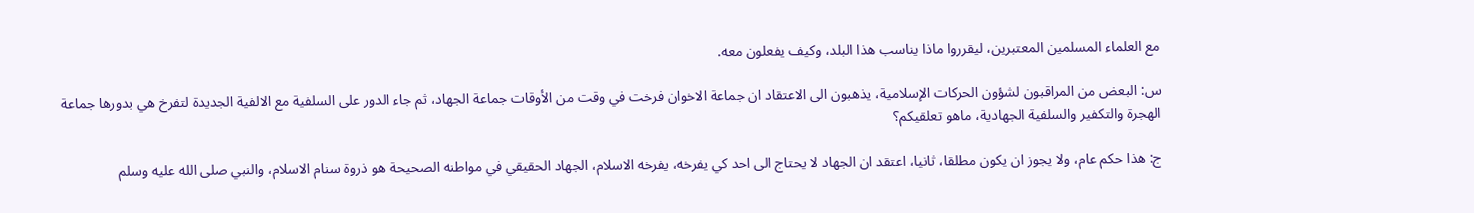مع العلماء المسلمين المعتبرين، ليقرروا ماذا يناسب هذا البلد، وكيف يفعلون معه.

س: البعض من المراقبون لشؤون الحركات الإسلامية، يذهبون الى الاعتقاد ان جماعة الاخوان فرخت في وقت من الأوقات جماعة الجهاد، ثم جاء الدور على السلفية مع الالفية الجديدة لتفرخ هي بدورها جماعة الهجرة والتكفير والسلفية الجهادية، ماهو تعلقيكم؟

ج: هذا حكم عام، ولا يجوز ان يكون مطلقا، ثانيا، اعتقد ان الجهاد لا يحتاج الى احد كي يفرخه، يفرخه الاسلام، الجهاد الحقيقي في مواطنه الصحيحة هو ذروة سنام الاسلام، والنبي صلى الله عليه وسلم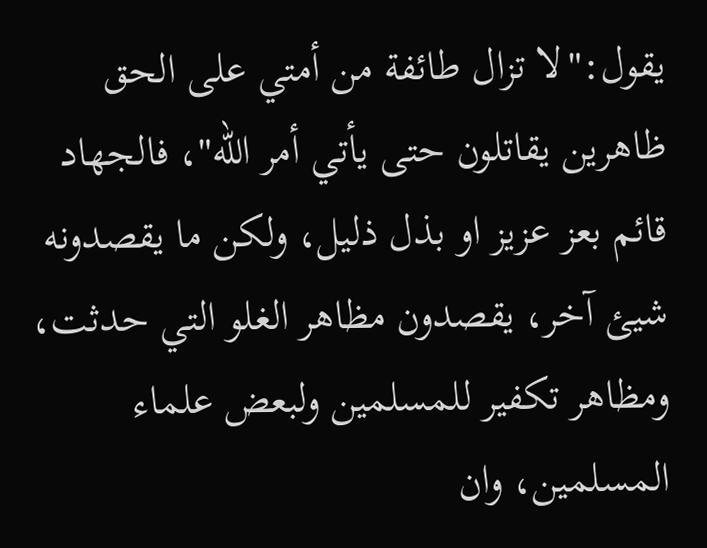يقول:"لا تزال طائفة من أمتي على الحق ظاهرين يقاتلون حتى يأتي أمر الله"، فالجهاد قائم بعز عزيز او بذل ذليل، ولكن ما يقصدونه شيئ آخر، يقصدون مظاهر الغلو التي حدثت، ومظاهر تكفير للمسلمين ولبعض علماء المسلمين، وان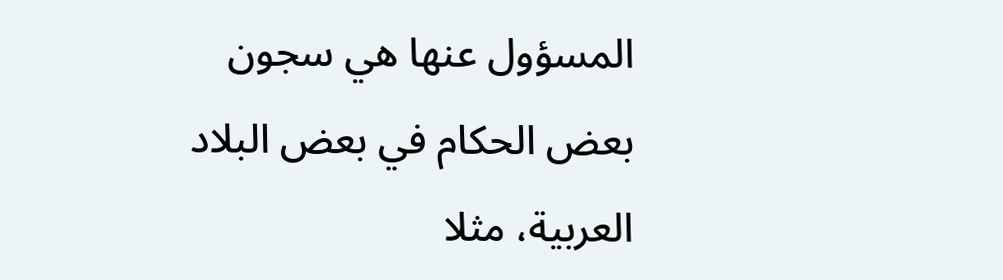المسؤول عنها هي سجون بعض الحكام في بعض البلاد العربية، مثلا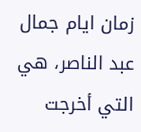زمان ايام جمال عبد الناصر، هي التي أخرجت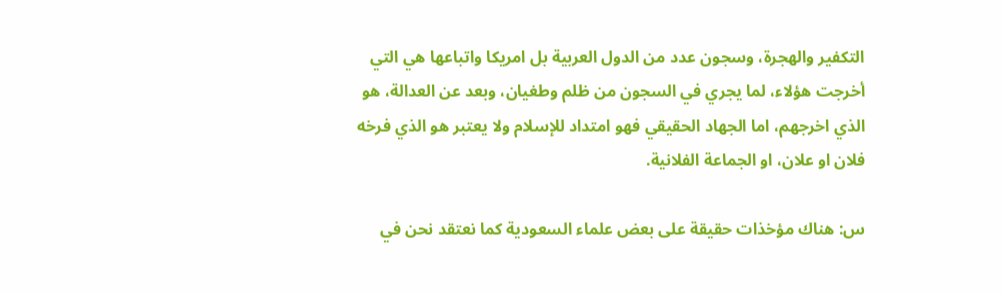التكفير والهجرة، وسجون عدد من الدول العربية بل امريكا واتباعها هي التي أخرجت هؤلاء، لما يجري في السجون من ظلم وطغيان، وبعد عن العدالة، هو الذي اخرجهم، اما الجهاد الحقيقي فهو امتداد للإسلام ولا يعتبر هو الذي فرخه فلان او علان، او الجماعة الفلانية.

س: هناك مؤخذات حقيقة على بعض علماء السعودية كما نعتقد نحن في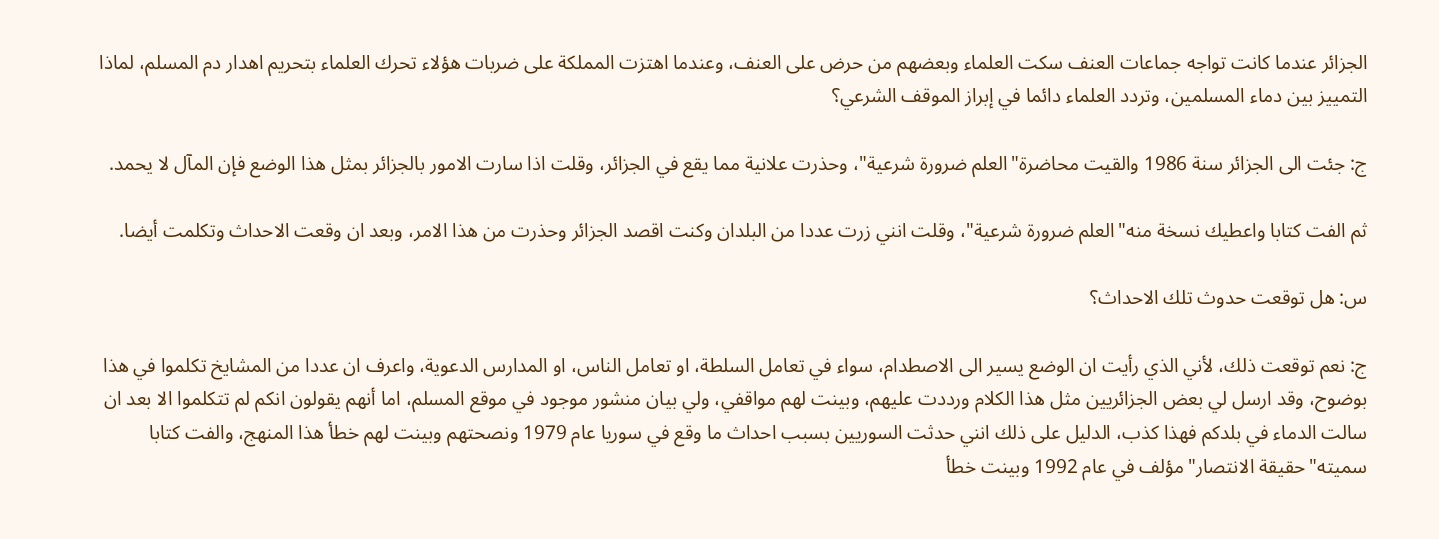الجزائر عندما كانت تواجه جماعات العنف سكت العلماء وبعضهم من حرض على العنف، وعندما اهتزت المملكة على ضربات هؤلاء تحرك العلماء بتحريم اهدار دم المسلم، لماذا التمييز بين دماء المسلمين، وتردد العلماء دائما في إبراز الموقف الشرعي؟

ج: جئت الى الجزائر سنة 1986 والقيت محاضرة"العلم ضرورة شرعية"، وحذرت علانية مما يقع في الجزائر، وقلت اذا سارت الامور بالجزائر بمثل هذا الوضع فإن المآل لا يحمد.

ثم الفت كتابا واعطيك نسخة منه"العلم ضرورة شرعية"، وقلت انني زرت عددا من البلدان وكنت اقصد الجزائر وحذرت من هذا الامر، وبعد ان وقعت الاحداث وتكلمت أيضا.

س: هل توقعت حدوث تلك الاحداث؟

ج: نعم توقعت ذلك، لأني الذي رأيت ان الوضع يسير الى الاصطدام، سواء في تعامل السلطة، او تعامل الناس، او المدارس الدعوية، واعرف ان عددا من المشايخ تكلموا في هذا بوضوح، وقد ارسل لي بعض الجزائريين مثل هذا الكلام ورددت عليهم، وبينت لهم مواقفي، ولي بيان منشور موجود في موقع المسلم، اما أنهم يقولون انكم لم تتكلموا الا بعد ان سالت الدماء في بلدكم فهذا كذب، الدليل على ذلك انني حدثت السوريين بسبب احداث ما وقع في سوريا عام 1979 ونصحتهم وبينت لهم خطأ هذا المنهج، والفت كتابا سميته"حقيقة الانتصار"مؤلف في عام 1992 وبينت خطأ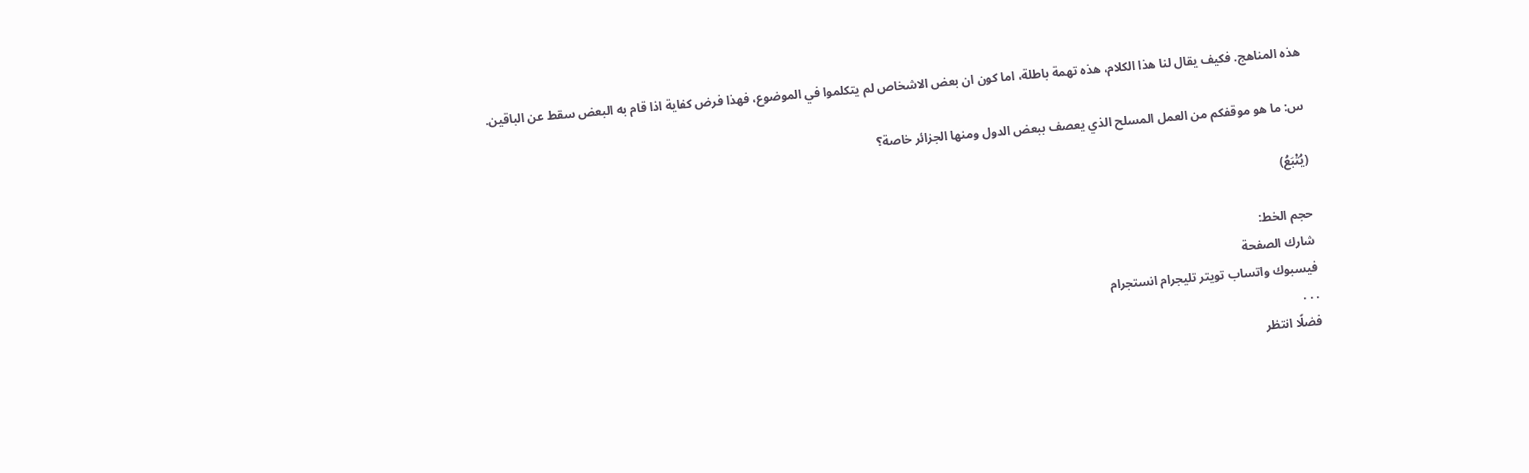هذه المناهج. فكيف يقال لنا هذا الكلام، هذه تهمة باطلة، اما كون ان بعض الاشخاص لم يتكلموا في الموضوع، فهذا فرض كفاية اذا قام به البعض سقط عن الباقين.

س: ما هو موقفكم من العمل المسلح الذي يعصف ببعض الدول ومنها الجزائر خاصة؟

(يُتْبَعُ)

حجم الخط:
شارك الصفحة
فيسبوك واتساب تويتر تليجرام انستجرام
. . .
فضلًا انتظر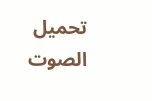تحميل الصوت